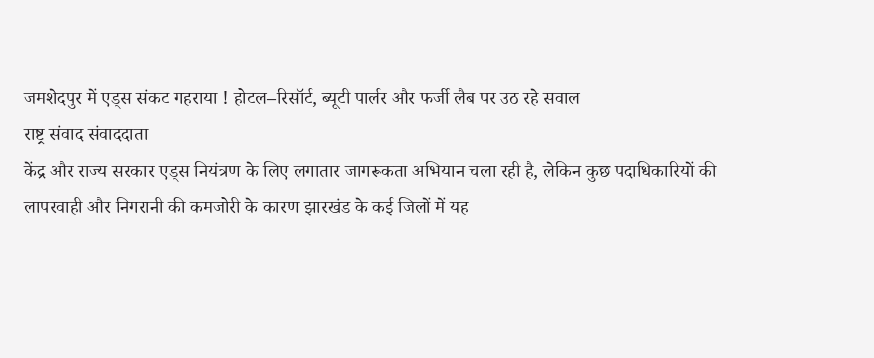जमशेदपुर में एड्स संकट गहराया ! होटल–रिसॉर्ट, ब्यूटी पार्लर और फर्जी लैब पर उठ रहे सवाल
राष्ट्र संवाद संवाददाता
केंद्र और राज्य सरकार एड्स नियंत्रण के लिए लगातार जागरूकता अभियान चला रही है, लेकिन कुछ पदाधिकारियों की लापरवाही और निगरानी की कमजोरी के कारण झारखंड के कई जिलों में यह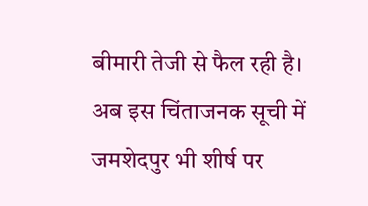बीमारी तेजी से फैल रही है। अब इस चिंताजनक सूची में जमशेदपुर भी शीर्ष पर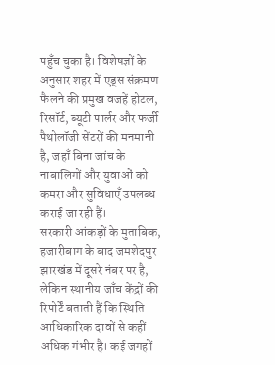पहुँच चुका है। विशेषज्ञों के अनुसार शहर में एड्स संक्रमण फैलने की प्रमुख वजहें होटल, रिसॉर्ट, ब्यूटी पार्लर और फर्जी पैथोलॉजी सेंटरों की मनमानी है, जहाँ बिना जांच के नाबालिगों और युवाओं को कमरा और सुविधाएँ उपलब्ध कराई जा रही हैं।
सरकारी आंकड़ों के मुताबिक, हजारीबाग के बाद जमशेदपुर झारखंड में दूसरे नंबर पर है, लेकिन स्थानीय जाँच केंद्रों की रिपोर्टें बताती हैं कि स्थिति आधिकारिक दावों से कहीं अधिक गंभीर है। कई जगहों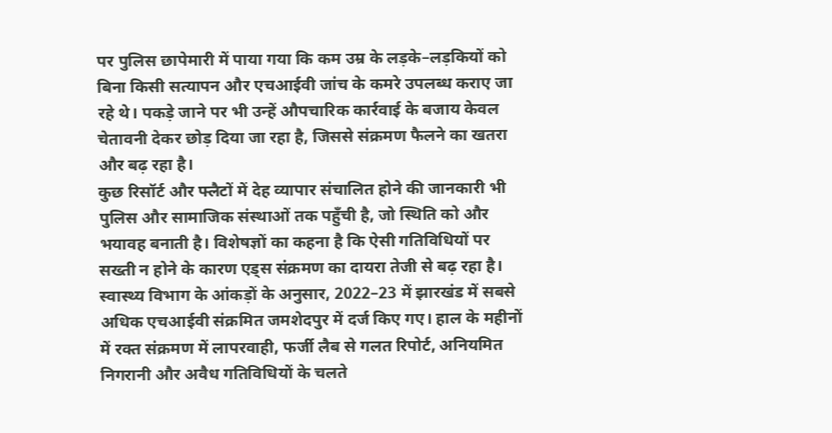पर पुलिस छापेमारी में पाया गया कि कम उम्र के लड़के–लड़कियों को बिना किसी सत्यापन और एचआईवी जांच के कमरे उपलब्ध कराए जा रहे थे। पकड़े जाने पर भी उन्हें औपचारिक कार्रवाई के बजाय केवल चेतावनी देकर छोड़ दिया जा रहा है, जिससे संक्रमण फैलने का खतरा और बढ़ रहा है।
कुछ रिसॉर्ट और फ्लैटों में देह व्यापार संचालित होने की जानकारी भी पुलिस और सामाजिक संस्थाओं तक पहुँची है, जो स्थिति को और भयावह बनाती है। विशेषज्ञों का कहना है कि ऐसी गतिविधियों पर सख्ती न होने के कारण एड्स संक्रमण का दायरा तेजी से बढ़ रहा है।
स्वास्थ्य विभाग के आंकड़ों के अनुसार, 2022–23 में झारखंड में सबसे अधिक एचआईवी संक्रमित जमशेदपुर में दर्ज किए गए। हाल के महीनों में रक्त संक्रमण में लापरवाही, फर्जी लैब से गलत रिपोर्ट, अनियमित निगरानी और अवैध गतिविधियों के चलते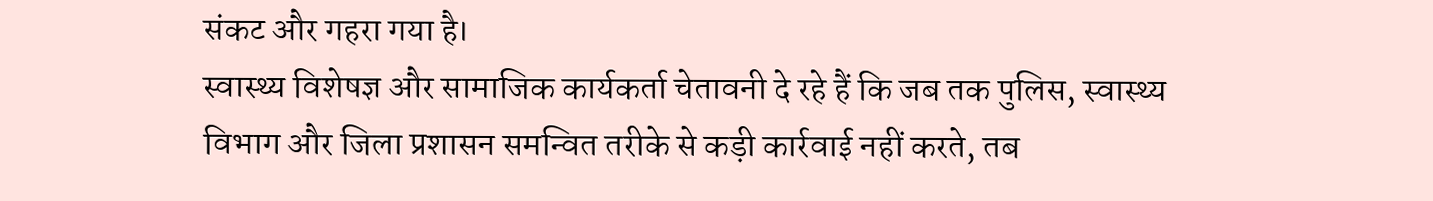संकट और गहरा गया है।
स्वास्थ्य विशेषज्ञ और सामाजिक कार्यकर्ता चेतावनी दे रहे हैं कि जब तक पुलिस, स्वास्थ्य विभाग और जिला प्रशासन समन्वित तरीके से कड़ी कार्रवाई नहीं करते, तब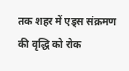तक शहर में एड्स संक्रमण की वृद्धि को रोक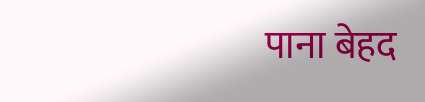पाना बेहद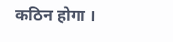कठिन होगा ।